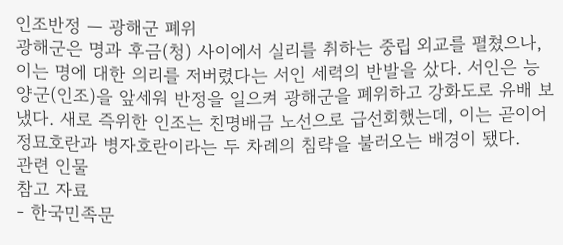인조반정 — 광해군 폐위
광해군은 명과 후금(청) 사이에서 실리를 취하는 중립 외교를 펼쳤으나, 이는 명에 대한 의리를 저버렸다는 서인 세력의 반발을 샀다. 서인은 능양군(인조)을 앞세워 반정을 일으켜 광해군을 폐위하고 강화도로 유배 보냈다. 새로 즉위한 인조는 친명배금 노선으로 급선회했는데, 이는 곧이어 정묘호란과 병자호란이라는 두 차례의 침략을 불러오는 배경이 됐다.
관련 인물
참고 자료
- 한국민족문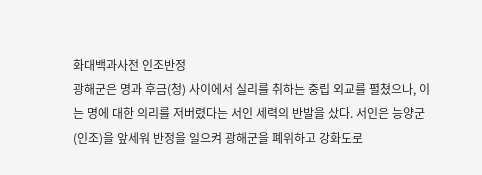화대백과사전 인조반정
광해군은 명과 후금(청) 사이에서 실리를 취하는 중립 외교를 펼쳤으나, 이는 명에 대한 의리를 저버렸다는 서인 세력의 반발을 샀다. 서인은 능양군(인조)을 앞세워 반정을 일으켜 광해군을 폐위하고 강화도로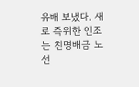유배 보냈다. 새로 즉위한 인조는 친명배금 노선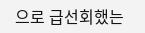으로 급선회했는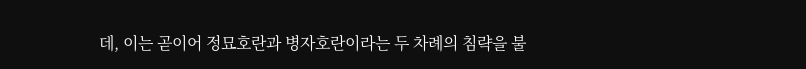데, 이는 곧이어 정묘호란과 병자호란이라는 두 차례의 침략을 불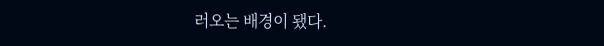러오는 배경이 됐다.